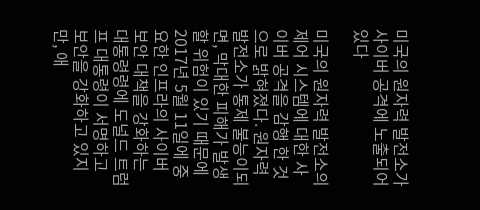미국의 원자력 발전소가 사이버 공격에 노출되어있다

미국의 원자력 발전소의 제어 시스템에 대한 사이버 공격을 감행 한 것으로 밝혀졌다. 원자력 발전소가 통제 불능이되면, 막대한 피해가 발생할 위험이 있기 때문에 2017년 5월 11일에 중요한 인프라의 사이버 보안 대책을 강화하는 대통령령에 도널드 트럼프 대통령이 서명하고 보안을 강화하고 있지만, 애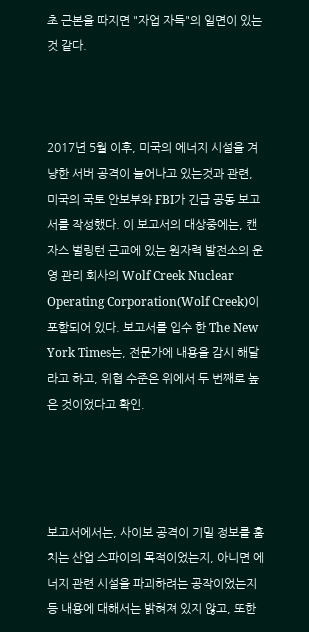초 근본을 따지면 "자업 자득"의 일면이 있는 것 같다.



2017년 5월 이후, 미국의 에너지 시설을 겨냥한 서버 공격이 늘어나고 있는것과 관련, 미국의 국토 안보부와 FBI가 긴급 공동 보고서를 작성했다. 이 보고서의 대상중에는, 캔자스 벌링턴 근교에 있는 원자력 발전소의 운영 관리 회사의 Wolf Creek Nuclear Operating Corporation(Wolf Creek)이 포함되어 있다. 보고서를 입수 한 The New York Times는, 전문가에 내용을 감시 해달라고 하고, 위협 수준은 위에서 두 번째로 높은 것이었다고 확인.




보고서에서는, 사이보 공격이 기밀 정보를 훔치는 산업 스파이의 목적이었는지, 아니면 에너지 관련 시설을 파괴하려는 공작이었는지 등 내용에 대해서는 밝혀져 있지 않고, 또한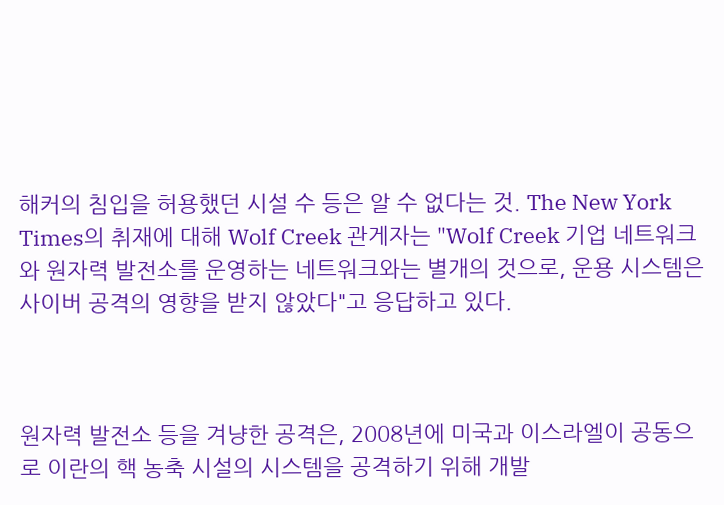해커의 침입을 허용했던 시설 수 등은 알 수 없다는 것. The New York Times의 취재에 대해 Wolf Creek 관게자는 "Wolf Creek 기업 네트워크와 원자력 발전소를 운영하는 네트워크와는 별개의 것으로, 운용 시스템은 사이버 공격의 영향을 받지 않았다"고 응답하고 있다.



원자력 발전소 등을 겨냥한 공격은, 2008년에 미국과 이스라엘이 공동으로 이란의 핵 농축 시설의 시스템을 공격하기 위해 개발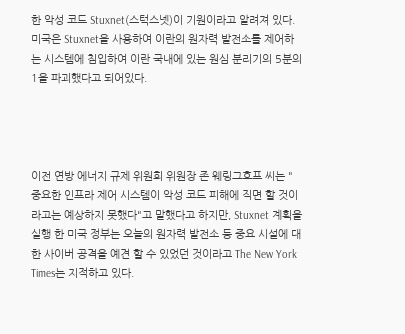한 악성 코드 Stuxnet(스턱스넷)이 기원이라고 알려져 있다. 미국은 Stuxnet을 사용하여 이란의 원자력 발전소를 제어하는 시스템에 침입하여 이란 국내에 있는 원심 분리기의 5분의 1을 파괴했다고 되어있다.




이전 연방 에너지 규제 위원회 위원장 존 웨링그호프 씨는 "중요한 인프라 제어 시스템이 악성 코드 피해에 직면 할 것이라고는 예상하지 못했다"고 말했다고 하지만, Stuxnet 계획을 실행 한 미국 정부는 오늘의 원자력 발전소 등 중요 시설에 대한 사이버 공격을 예견 할 수 있었던 것이라고 The New York Times는 지적하고 있다.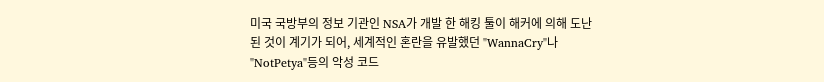미국 국방부의 정보 기관인 NSA가 개발 한 해킹 툴이 해커에 의해 도난된 것이 계기가 되어, 세계적인 혼란을 유발했던 "WannaCry"나 "NotPetya"등의 악성 코드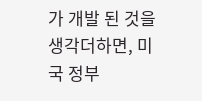가 개발 된 것을 생각더하면, 미국 정부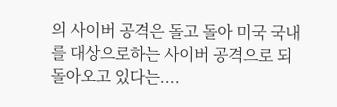의 사이버 공격은 돌고 돌아 미국 국내를 대상으로하는 사이버 공격으로 되돌아오고 있다는....